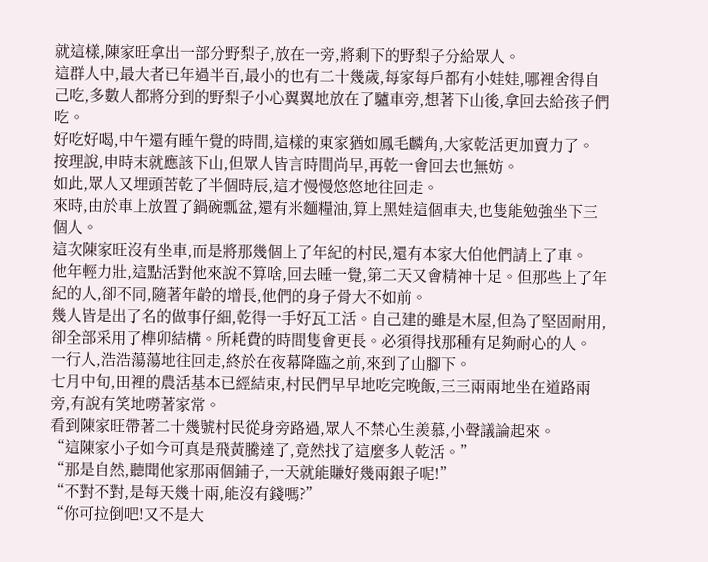就這樣,陳家旺拿出一部分野梨子,放在一旁,將剩下的野梨子分給眾人。
這群人中,最大者已年過半百,最小的也有二十幾歲,每家每戶都有小娃娃,哪裡舍得自己吃,多數人都將分到的野梨子小心翼翼地放在了驢車旁,想著下山後,拿回去給孩子們吃。
好吃好喝,中午還有睡午覺的時間,這樣的東家猶如鳳毛麟角,大家乾活更加賣力了。
按理說,申時末就應該下山,但眾人皆言時間尚早,再乾一會回去也無妨。
如此,眾人又埋頭苦乾了半個時辰,這才慢慢悠悠地往回走。
來時,由於車上放置了鍋碗瓢盆,還有米麵糧油,算上黑娃這個車夫,也隻能勉強坐下三個人。
這次陳家旺沒有坐車,而是將那幾個上了年紀的村民,還有本家大伯他們請上了車。
他年輕力壯,這點活對他來說不算啥,回去睡一覺,第二天又會精神十足。但那些上了年紀的人,卻不同,隨著年齡的增長,他們的身子骨大不如前。
幾人皆是出了名的做事仔細,乾得一手好瓦工活。自己建的雖是木屋,但為了堅固耐用,卻全部采用了榫卯結構。所耗費的時間隻會更長。必須得找那種有足夠耐心的人。
一行人,浩浩蕩蕩地往回走,終於在夜幕降臨之前,來到了山腳下。
七月中旬,田裡的農活基本已經結束,村民們早早地吃完晚飯,三三兩兩地坐在道路兩旁,有說有笑地嘮著家常。
看到陳家旺帶著二十幾號村民從身旁路過,眾人不禁心生羨慕,小聲議論起來。
“這陳家小子如今可真是飛黃騰達了,竟然找了這麼多人乾活。”
“那是自然,聽聞他家那兩個鋪子,一天就能賺好幾兩銀子呢!”
“不對不對,是每天幾十兩,能沒有錢嗎?”
“你可拉倒吧!又不是大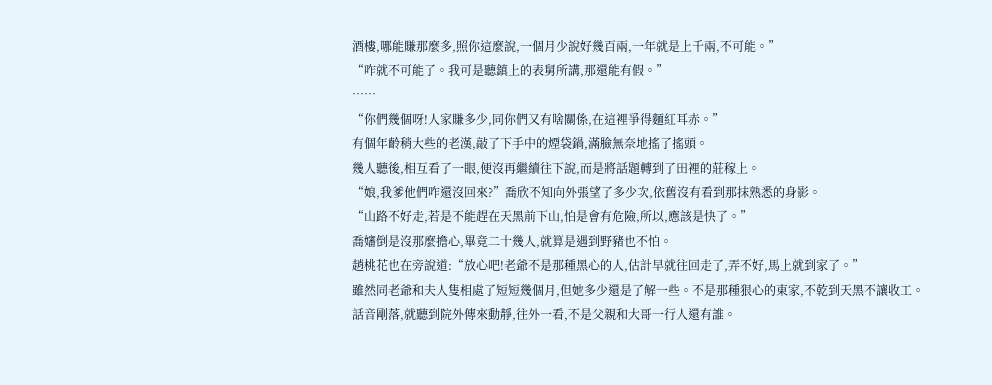酒樓,哪能賺那麼多,照你這麼說,一個月少說好幾百兩,一年就是上千兩,不可能。”
“咋就不可能了。我可是聽鎮上的表舅所講,那還能有假。”
……
“你們幾個呀!人家賺多少,同你們又有啥關係,在這裡爭得麵紅耳赤。”
有個年齡稍大些的老漢,敲了下手中的煙袋鍋,滿臉無奈地搖了搖頭。
幾人聽後,相互看了一眼,便沒再繼續往下說,而是將話題轉到了田裡的莊稼上。
“娘,我爹他們咋還沒回來?”喬欣不知向外張望了多少次,依舊沒有看到那抹熟悉的身影。
“山路不好走,若是不能趕在天黑前下山,怕是會有危險,所以,應該是快了。”
喬嬸倒是沒那麼擔心,畢竟二十幾人,就算是遇到野豬也不怕。
趙桃花也在旁說道:“放心吧!老爺不是那種黑心的人,估計早就往回走了,弄不好,馬上就到家了。”
雖然同老爺和夫人隻相處了短短幾個月,但她多少還是了解一些。不是那種狠心的東家,不乾到天黑不讓收工。
話音剛落,就聽到院外傳來動靜,往外一看,不是父親和大哥一行人還有誰。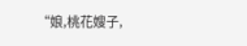“娘,桃花嫂子,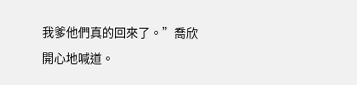我爹他們真的回來了。”喬欣開心地喊道。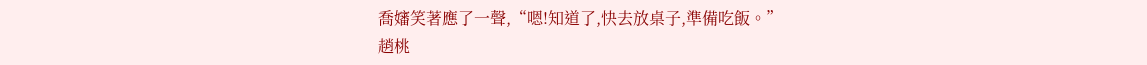喬嬸笑著應了一聲,“嗯!知道了,快去放桌子,準備吃飯。”
趙桃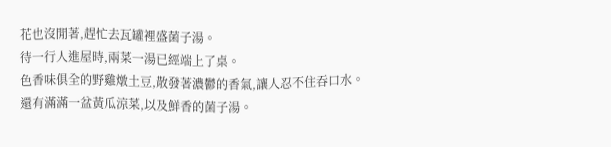花也沒閒著,趕忙去瓦罐裡盛菌子湯。
待一行人進屋時,兩菜一湯已經端上了桌。
色香味俱全的野雞燉土豆,散發著濃鬱的香氣,讓人忍不住吞口水。
還有滿滿一盆黃瓜涼菜,以及鮮香的菌子湯。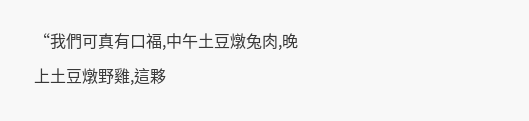“我們可真有口福,中午土豆燉兔肉,晚上土豆燉野雞,這夥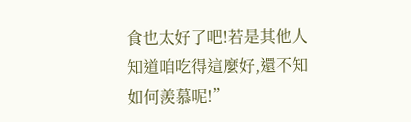食也太好了吧!若是其他人知道咱吃得這麼好,還不知如何羨慕呢!”